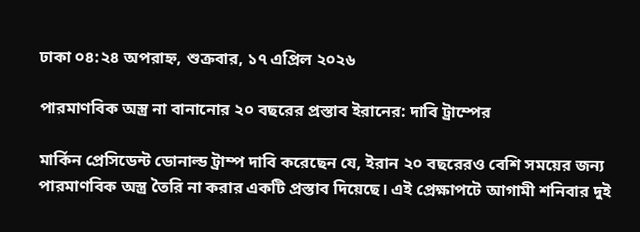ঢাকা ০৪:২৪ অপরাহ্ন, শুক্রবার, ১৭ এপ্রিল ২০২৬

পারমাণবিক অস্ত্র না বানানোর ২০ বছরের প্রস্তাব ইরানের: দাবি ট্রাম্পের

মার্কিন প্রেসিডেন্ট ডোনাল্ড ট্রাম্প দাবি করেছেন যে, ইরান ২০ বছরেরও বেশি সময়ের জন্য পারমাণবিক অস্ত্র তৈরি না করার একটি প্রস্তাব দিয়েছে। এই প্রেক্ষাপটে আগামী শনিবার দুই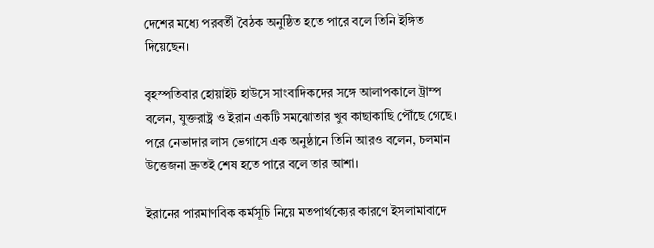দেশের মধ্যে পরবর্তী বৈঠক অনুষ্ঠিত হতে পারে বলে তিনি ইঙ্গিত দিয়েছেন।

বৃহস্পতিবার হোয়াইট হাউসে সাংবাদিকদের সঙ্গে আলাপকালে ট্রাম্প বলেন, যুক্তরাষ্ট্র ও ইরান একটি সমঝোতার খুব কাছাকাছি পৌঁছে গেছে। পরে নেভাদার লাস ভেগাসে এক অনুষ্ঠানে তিনি আরও বলেন, চলমান উত্তেজনা দ্রুতই শেষ হতে পারে বলে তার আশা।

ইরানের পারমাণবিক কর্মসূচি নিয়ে মতপার্থক্যের কারণে ইসলামাবাদে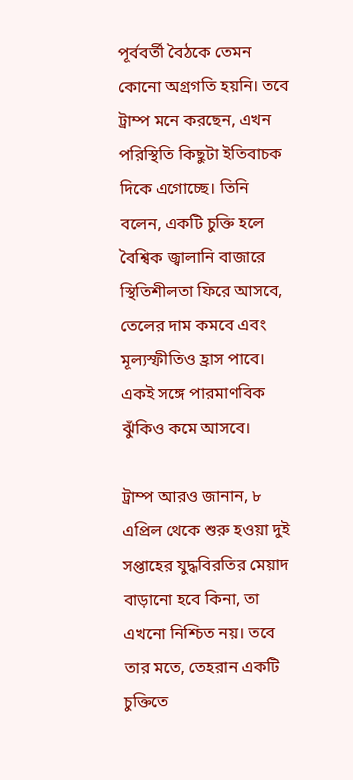পূর্ববর্তী বৈঠকে তেমন কোনো অগ্রগতি হয়নি। তবে ট্রাম্প মনে করছেন, এখন পরিস্থিতি কিছুটা ইতিবাচক দিকে এগোচ্ছে। তিনি বলেন, একটি চুক্তি হলে বৈশ্বিক জ্বালানি বাজারে স্থিতিশীলতা ফিরে আসবে, তেলের দাম কমবে এবং মূল্যস্ফীতিও হ্রাস পাবে। একই সঙ্গে পারমাণবিক ঝুঁকিও কমে আসবে।

ট্রাম্প আরও জানান, ৮ এপ্রিল থেকে শুরু হওয়া দুই সপ্তাহের যুদ্ধবিরতির মেয়াদ বাড়ানো হবে কিনা, তা এখনো নিশ্চিত নয়। তবে তার মতে, তেহরান একটি চুক্তিতে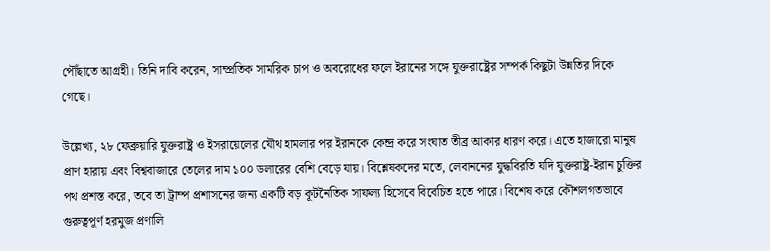পৌঁছাতে আগ্রহী। তিনি দাবি করেন, সাম্প্রতিক সামরিক চাপ ও অবরোধের ফলে ইরানের সঙ্গে যুক্তরাষ্ট্রের সম্পর্ক কিছুটা উন্নতির দিকে গেছে।

উল্লেখ্য, ২৮ ফেব্রুয়ারি যুক্তরাষ্ট্র ও ইসরায়েলের যৌথ হামলার পর ইরানকে কেন্দ্র করে সংঘাত তীব্র আকার ধারণ করে। এতে হাজারো মানুষ প্রাণ হারায় এবং বিশ্ববাজারে তেলের দাম ১০০ ডলারের বেশি বেড়ে যায়। বিশ্লেষকদের মতে, লেবাননের যুদ্ধবিরতি যদি যুক্তরাষ্ট্র-ইরান চুক্তির পথ প্রশস্ত করে, তবে তা ট্রাম্প প্রশাসনের জন্য একটি বড় কূটনৈতিক সাফল্য হিসেবে বিবেচিত হতে পারে। বিশেষ করে কৌশলগতভাবে গুরুত্বপূর্ণ হরমুজ প্রণালি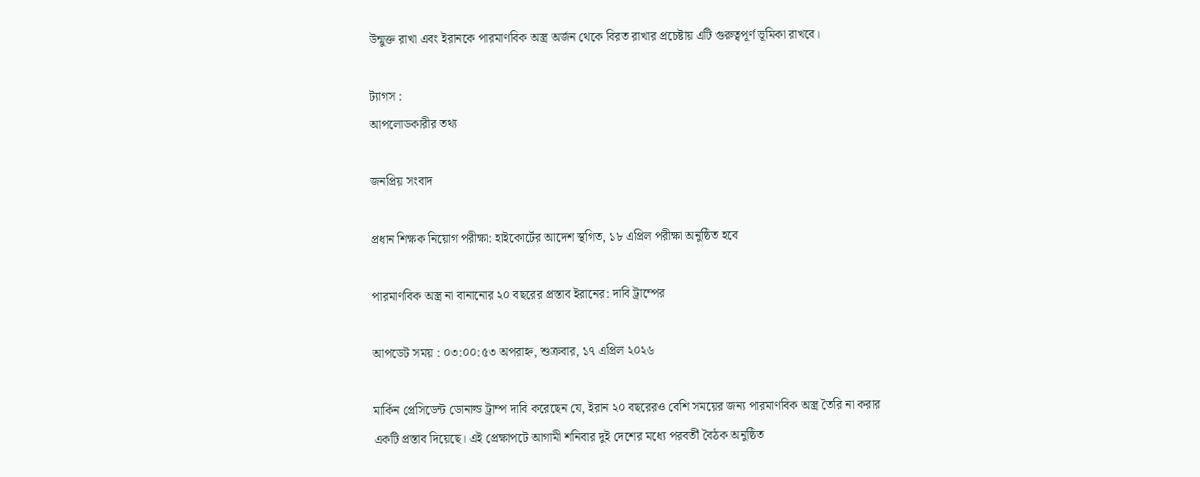উন্মুক্ত রাখা এবং ইরানকে পারমাণবিক অস্ত্র অর্জন থেকে বিরত রাখার প্রচেষ্টায় এটি গুরুত্বপূর্ণ ভূমিকা রাখবে।

ট্যাগস :
আপলোডকারীর তথ্য

জনপ্রিয় সংবাদ

প্রধান শিক্ষক নিয়োগ পরীক্ষা: হাইকোর্টের আদেশ স্থগিত, ১৮ এপ্রিল পরীক্ষা অনুষ্ঠিত হবে

পারমাণবিক অস্ত্র না বানানোর ২০ বছরের প্রস্তাব ইরানের: দাবি ট্রাম্পের

আপডেট সময় : ০৩:০০:৫৩ অপরাহ্ন, শুক্রবার, ১৭ এপ্রিল ২০২৬

মার্কিন প্রেসিডেন্ট ডোনাল্ড ট্রাম্প দাবি করেছেন যে, ইরান ২০ বছরেরও বেশি সময়ের জন্য পারমাণবিক অস্ত্র তৈরি না করার একটি প্রস্তাব দিয়েছে। এই প্রেক্ষাপটে আগামী শনিবার দুই দেশের মধ্যে পরবর্তী বৈঠক অনুষ্ঠিত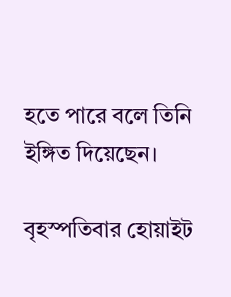হতে পারে বলে তিনি ইঙ্গিত দিয়েছেন।

বৃহস্পতিবার হোয়াইট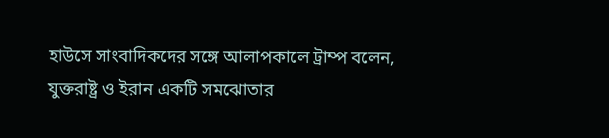হাউসে সাংবাদিকদের সঙ্গে আলাপকালে ট্রাম্প বলেন, যুক্তরাষ্ট্র ও ইরান একটি সমঝোতার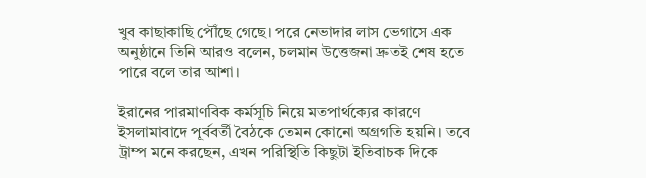খুব কাছাকাছি পৌঁছে গেছে। পরে নেভাদার লাস ভেগাসে এক অনুষ্ঠানে তিনি আরও বলেন, চলমান উত্তেজনা দ্রুতই শেষ হতে পারে বলে তার আশা।

ইরানের পারমাণবিক কর্মসূচি নিয়ে মতপার্থক্যের কারণে ইসলামাবাদে পূর্ববর্তী বৈঠকে তেমন কোনো অগ্রগতি হয়নি। তবে ট্রাম্প মনে করছেন, এখন পরিস্থিতি কিছুটা ইতিবাচক দিকে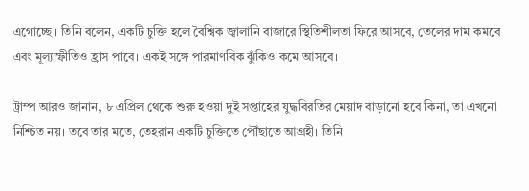এগোচ্ছে। তিনি বলেন, একটি চুক্তি হলে বৈশ্বিক জ্বালানি বাজারে স্থিতিশীলতা ফিরে আসবে, তেলের দাম কমবে এবং মূল্যস্ফীতিও হ্রাস পাবে। একই সঙ্গে পারমাণবিক ঝুঁকিও কমে আসবে।

ট্রাম্প আরও জানান, ৮ এপ্রিল থেকে শুরু হওয়া দুই সপ্তাহের যুদ্ধবিরতির মেয়াদ বাড়ানো হবে কিনা, তা এখনো নিশ্চিত নয়। তবে তার মতে, তেহরান একটি চুক্তিতে পৌঁছাতে আগ্রহী। তিনি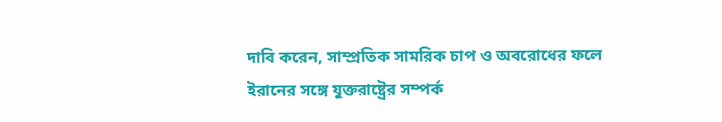দাবি করেন, সাম্প্রতিক সামরিক চাপ ও অবরোধের ফলে ইরানের সঙ্গে যুক্তরাষ্ট্রের সম্পর্ক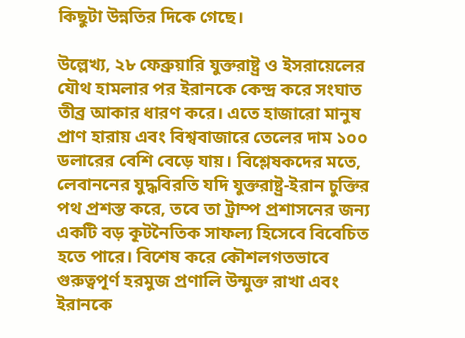কিছুটা উন্নতির দিকে গেছে।

উল্লেখ্য, ২৮ ফেব্রুয়ারি যুক্তরাষ্ট্র ও ইসরায়েলের যৌথ হামলার পর ইরানকে কেন্দ্র করে সংঘাত তীব্র আকার ধারণ করে। এতে হাজারো মানুষ প্রাণ হারায় এবং বিশ্ববাজারে তেলের দাম ১০০ ডলারের বেশি বেড়ে যায়। বিশ্লেষকদের মতে, লেবাননের যুদ্ধবিরতি যদি যুক্তরাষ্ট্র-ইরান চুক্তির পথ প্রশস্ত করে, তবে তা ট্রাম্প প্রশাসনের জন্য একটি বড় কূটনৈতিক সাফল্য হিসেবে বিবেচিত হতে পারে। বিশেষ করে কৌশলগতভাবে গুরুত্বপূর্ণ হরমুজ প্রণালি উন্মুক্ত রাখা এবং ইরানকে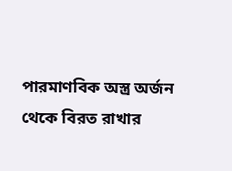পারমাণবিক অস্ত্র অর্জন থেকে বিরত রাখার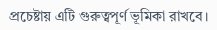প্রচেষ্টায় এটি গুরুত্বপূর্ণ ভূমিকা রাখবে।